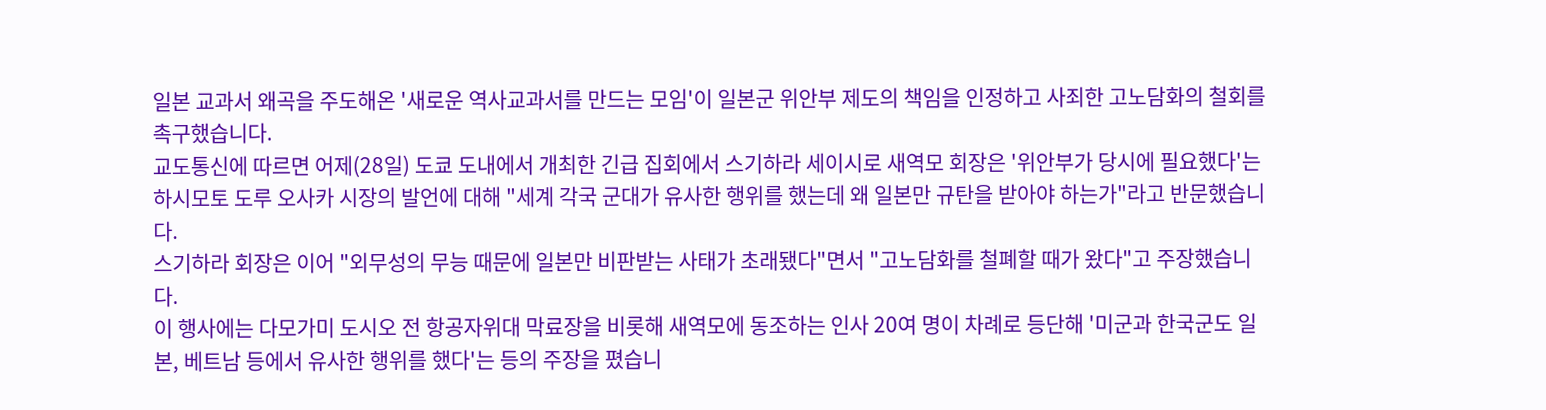일본 교과서 왜곡을 주도해온 '새로운 역사교과서를 만드는 모임'이 일본군 위안부 제도의 책임을 인정하고 사죄한 고노담화의 철회를 촉구했습니다.
교도통신에 따르면 어제(28일) 도쿄 도내에서 개최한 긴급 집회에서 스기하라 세이시로 새역모 회장은 '위안부가 당시에 필요했다'는 하시모토 도루 오사카 시장의 발언에 대해 "세계 각국 군대가 유사한 행위를 했는데 왜 일본만 규탄을 받아야 하는가"라고 반문했습니다.
스기하라 회장은 이어 "외무성의 무능 때문에 일본만 비판받는 사태가 초래됐다"면서 "고노담화를 철폐할 때가 왔다"고 주장했습니다.
이 행사에는 다모가미 도시오 전 항공자위대 막료장을 비롯해 새역모에 동조하는 인사 20여 명이 차례로 등단해 '미군과 한국군도 일본, 베트남 등에서 유사한 행위를 했다'는 등의 주장을 폈습니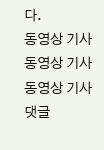다.
동영상 기사
동영상 기사
동영상 기사
댓글